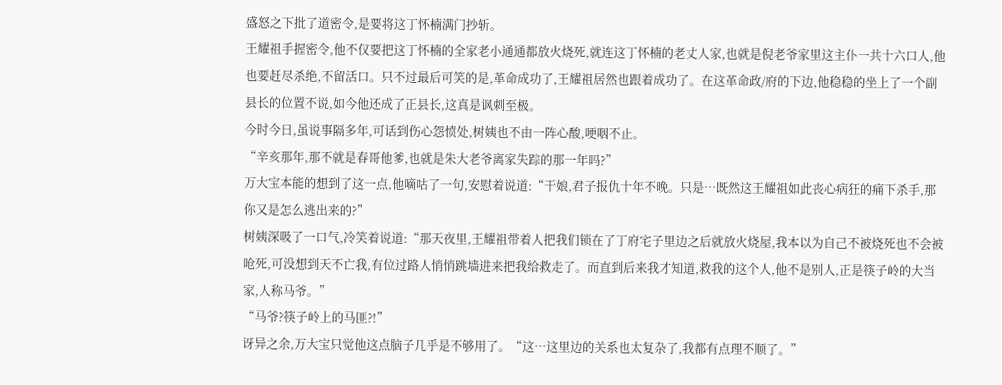盛怒之下批了道密令,是要将这丁怀楠满门抄斩。
王耀祖手握密令,他不仅要把这丁怀楠的全家老小通通都放火烧死,就连这丁怀楠的老丈人家,也就是倪老爷家里这主仆一共十六口人,他也要赶尽杀绝,不留活口。只不过最后可笑的是,革命成功了,王耀祖居然也跟着成功了。在这革命政/府的下边,他稳稳的坐上了一个副县长的位置不说,如今他还成了正县长,这真是讽刺至极。
今时今日,虽说事隔多年,可话到伤心怨愤处,树姨也不由一阵心酸,哽咽不止。
“辛亥那年,那不就是春哥他爹,也就是朱大老爷离家失踪的那一年吗?”
万大宝本能的想到了这一点,他嘀咕了一句,安慰着说道:“干娘,君子报仇十年不晚。只是…既然这王耀祖如此丧心病狂的痛下杀手,那你又是怎么逃出来的?”
树姨深吸了一口气,冷笑着说道:“那天夜里,王耀祖带着人把我们锁在了丁府宅子里边之后就放火烧屋,我本以为自己不被烧死也不会被呛死,可没想到天不亡我,有位过路人悄悄跳墙进来把我给救走了。而直到后来我才知道,救我的这个人,他不是别人,正是筷子岭的大当家,人称马爷。”
“马爷?筷子岭上的马匪?!”
讶异之余,万大宝只觉他这点脑子几乎是不够用了。“这…这里边的关系也太复杂了,我都有点理不顺了。”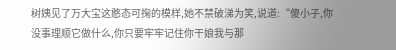树姨见了万大宝这憨态可掬的模样,她不禁破涕为笑,说道:“傻小子,你没事理顺它做什么,你只要牢牢记住你干娘我与那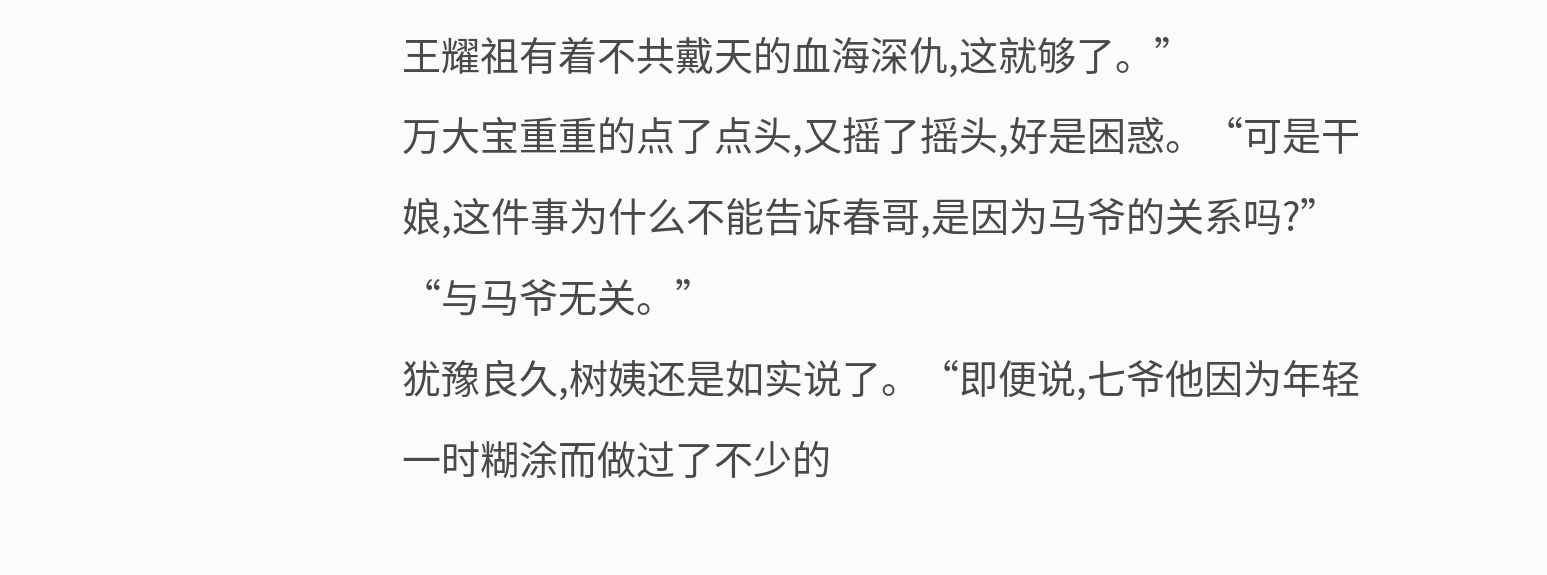王耀祖有着不共戴天的血海深仇,这就够了。”
万大宝重重的点了点头,又摇了摇头,好是困惑。“可是干娘,这件事为什么不能告诉春哥,是因为马爷的关系吗?”
“与马爷无关。”
犹豫良久,树姨还是如实说了。“即便说,七爷他因为年轻一时糊涂而做过了不少的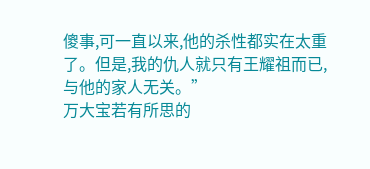傻事,可一直以来,他的杀性都实在太重了。但是,我的仇人就只有王耀祖而已,与他的家人无关。”
万大宝若有所思的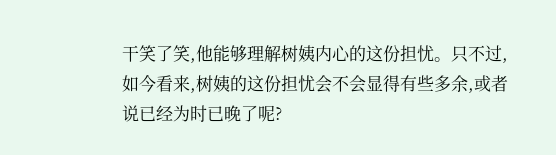干笑了笑,他能够理解树姨内心的这份担忧。只不过,如今看来,树姨的这份担忧会不会显得有些多余,或者说已经为时已晚了呢?